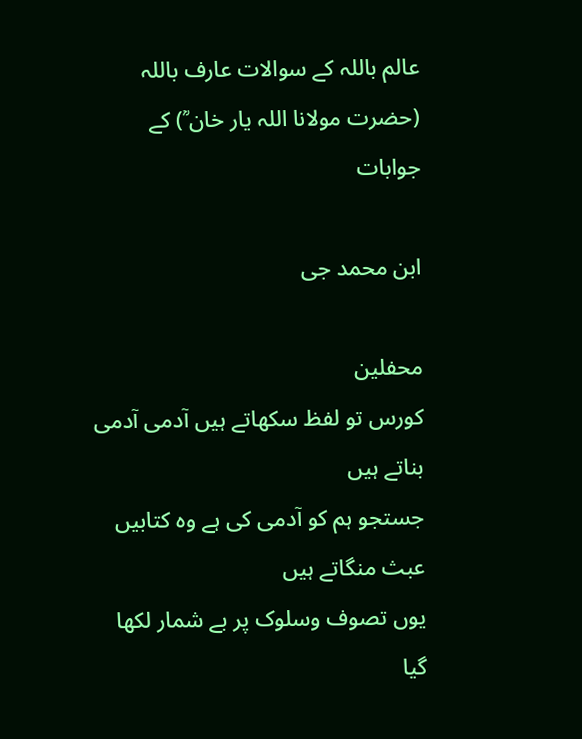عالم باللہ کے سوالات عارف باللہ (حضرت مولانا اللہ یار خان ؒ) کے جوابات

ابن محمد جی

محفلین
کورس تو لفظ سکھاتے ہیں آدمی آدمی بناتے ہیں
جستجو ہم کو آدمی کی ہے وہ کتابیں عبث منگاتے ہیں
یوں تصوف وسلوک پر بے شمار لکھا گیا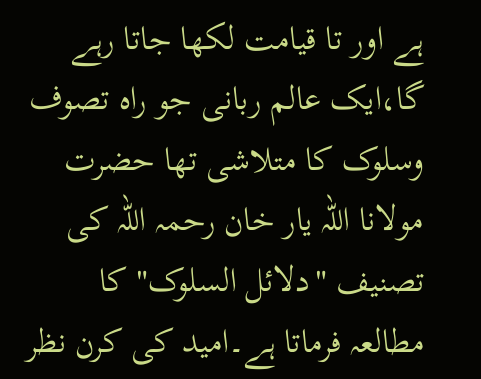ہے اور تا قیامت لکھا جاتا رہے گا،ایک عالم ربانی جو راہ تصوف وسلوک کا متلاشی تھا حضرت مولانا اللہ یار خان رحمہ اللہ کی تصنیف "دلائل السلوک" کا مطالعہ فرماتا ہے۔امید کی کرن نظر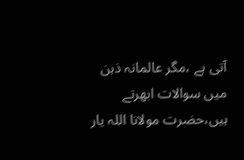آتی ہے ،مگر عالمانہ ذہن میں سوالات ابھرتے ہیں،حضرت مولانا اللہ یار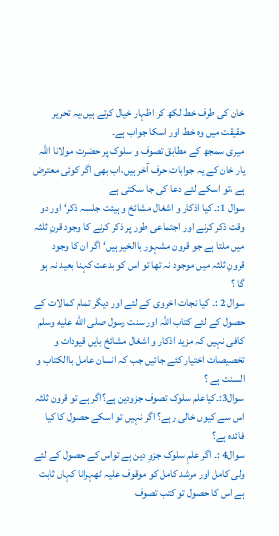خان کی طرف خط لکھ کر اظہار خیال کرتے ہیں،یہ تحریر حقیقت میں وہ خط اور اسکا جواب ہے۔
میری سمجھ کے مطابق تصوف و سلوک پر حضرت مولانا اللہ یار خان کے یہ جوابات حرف آخر ہیں،اب بھی اگر کوئی معترض ہے ،تو اسکے لئے دعا کی جا سکتی ہے
سوال 1:۔ کیا اذکار و اشغال مشائخ و ہیئت جلسہ ذکر‘ اور دو وقت ذکر کرنے اور اجتماعی طور پر ذکر کرنے کا وجود قرنِ ثلثہ میں ملتا ہے جو قرون مشہور باالخیر ہیں‘ اگر ان کا وجود قرونِ ثلثہ میں موجود نہ تھا تو اس کو بدعت کہنا بعید نہ ہو گا ؟
سوال 2 :۔ کیا نجات اخروی کے لئے اور دیگر تمام کمالات کے حصول کے لئے کتاب اللہ اور سنت رسول صلى الله عليه وسلم کافی نہیں کہ مزید اذکار و اشغال مشائخ بایں قیودات و تخصیصات اختیار کئے جائیں جب کہ انسان عامل باالکتاب و السنت ہے ؟
سوال3:۔کیاعلم سلوک تصوف جزودین ہے؟اگر ہے تو قرون ثلثہ اس سے کیوں خالی رہے؟ اگر نہیں تو اسکے حصول کا کیا فائدہ ہے؟
سوال4 :۔ اگر علمِ سلوک جزوِ دین ہے تواس کے حصول کے لئے ولی کامل اور مرشد کامل کو موقوف علیہ ٹھہرانا کہاں ثابت ہے اس کا حصول تو کتب تصوف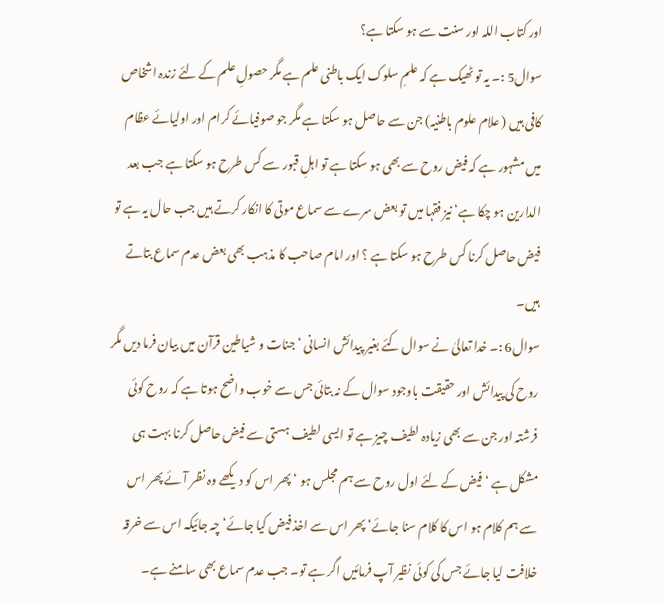اور کتاب اللہ اور سنت سے ہو سکتا ہے؟
سوال5 :۔ یہ تو ٹھیک ہے کہ علمِ سلوک ایک باطنی علم ہے مگر حصولِ علم کے لئے زندہ اشخاص کافی ہیں ( علام علوم باطنیہ) جن سے حاصل ہو سکتا ہے مگر جو صوفیائے کرام اور اولیائے عظام میں مشہور ہے کہ فیض روح سے بھی ہو سکتا ہے تو اہلِ قبور سے کس طرح ہو سکتا ہے جب بعد الدارین ہو چکا ہے‘ نیز فقہا میں تو بعض سرے سے سماع موتی کا انکار کرتے ہیں جب حال یہ ہے تو فیض حاصل کرنا کس طرح ہو سکتا ہے ؟ اور امام صاحب کا مذہب بھی بعض عدم سماع بتاتے ہیں۔
سوال6 :۔ خدا تعالیٰ نے سوال کئے بغیر پیدائش انسانی ‘ جنات و شیاطین قرآن میں بیان فرما دیں مگر روح کی پیدائش اور حقیقت باوجود سوال کے نہ بتائی جس سے خوب واضح ہوتا ہے کہ روح کوئی فرشتہ اور جن سے بھی زیادہ لطیف چیز ہے تو ایسی لطیف ہستی سے فیض حاصل کرنا بہت ہی مشکل ہے ‘ فیض کے لئے اول روح سے ہم مجلس ہو ‘ پھر اس کو دیکھے وہ نظر آئے پھر اس سے ہم کلام ہو اس کا کلام سنا جائے‘ پھر اس سے اخذ فیض کیا جائے‘ چہ جائیکہ اس سے خرقہ خلافت لیا جائے جس کی کوئی نظیر آپ فرمائیں اگر ہے تو۔ جب عدم سماع بھی سامنے ہے۔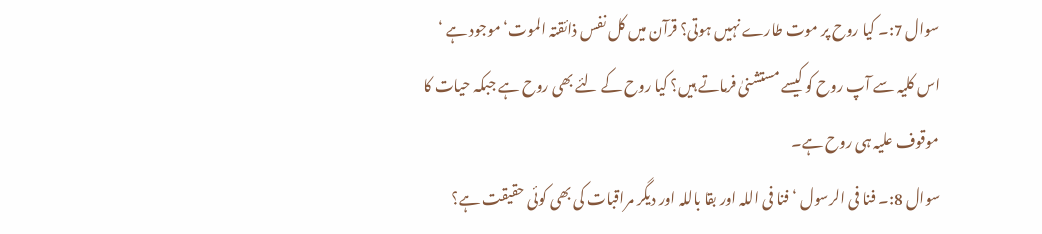سوال 7:۔ کیا روح پر موت طارے نہیں ہوتی؟ قرآن میں کل نفس ذائقتہ الموت‘ موجود ہے ‘ اس کلیہ سے آپ روح کو کیسے مستشنیٰ فرماتے ہیں؟ کیا روح کے لئے بھی روح ہے جبکہ حیات کا موقوف علیہ ہی روح ہے۔
سوال 8:۔ فنا فی الرسول ‘ فنا فی اللہ اور بقا باللہ اور دیگر مراقبات کی بھی کوئی حقیقت ہے؟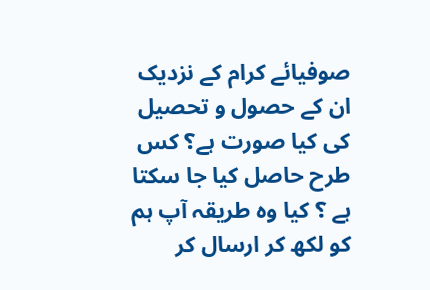صوفیائے کرام کے نزدیک ان کے حصول و تحصیل کی کیا صورت ہے؟ کس طرح حاصل کیا جا سکتا ہے ؟ کیا وہ طریقہ آپ ہم کو لکھ کر ارسال کر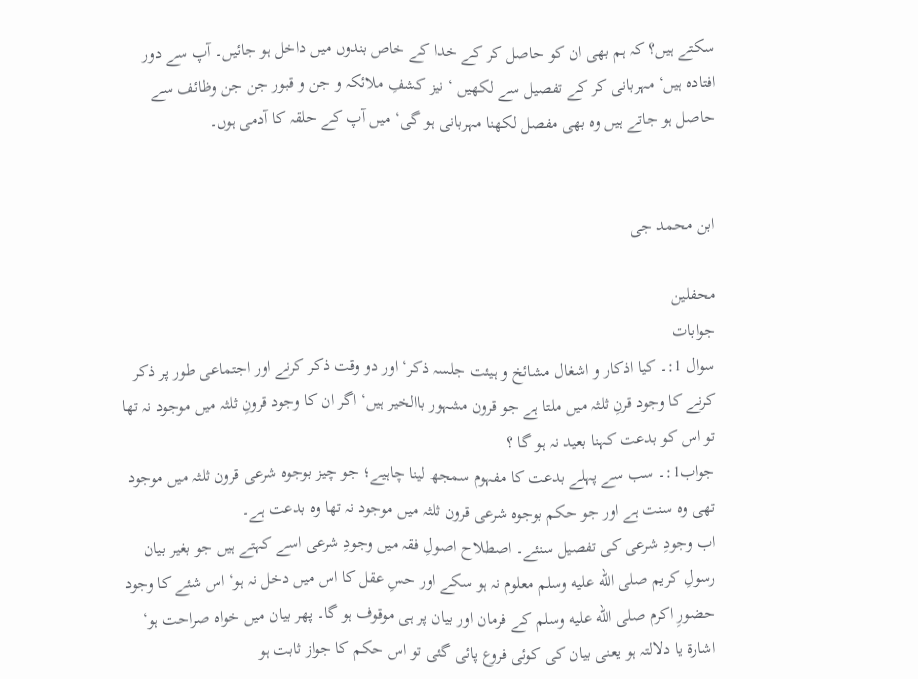سکتے ہیں؟ کہ ہم بھی ان کو حاصل کر کے خدا کے خاص بندوں میں داخل ہو جائیں۔ آپ سے دور افتادہ ہیں‘ مہربانی کر کے تفصیل سے لکھیں ‘ نیز کشفِ ملائکہ و جن و قبور جن جن وظائف سے حاصل ہو جاتے ہیں وہ بھی مفصل لکھنا مہربانی ہو گی‘ میں آپ کے حلقہ کا آدمی ہوں۔


ابن محمد جی

محفلین
جوابات
سوال 1:۔ کیا اذکار و اشغال مشائخ و ہیئت جلسہ ذکر‘ اور دو وقت ذکر کرنے اور اجتماعی طور پر ذکر کرنے کا وجود قرنِ ثلثہ میں ملتا ہے جو قرون مشہور باالخیر ہیں‘ اگر ان کا وجود قرونِ ثلثہ میں موجود نہ تھا تو اس کو بدعت کہنا بعید نہ ہو گا ؟
جواب1:۔ سب سے پہلے بدعت کا مفہوم سمجھ لینا چاہیے؛ جو چیز بوجوہ شرعی قرون ثلثہ میں موجود تھی وہ سنت ہے اور جو حکم بوجوہ شرعی قرون ثلثہ میں موجود نہ تھا وہ بدعت ہے۔
اب وجودِ شرعی کی تفصیل سنئے۔ اصطلاح اصولِ فقہ میں وجودِ شرعی اسے کہتے ہیں جو بغیر بیان رسولِ کریم صلى الله عليه وسلم معلوم نہ ہو سکے اور حسِ عقل کا اس میں دخل نہ ہو‘ اس شئے کا وجود حضورِ اکرم صلى الله عليه وسلم کے فرمان اور بیان پر ہی موقوف ہو گا۔ پھر بیان میں خواہ صراحت ہو‘ اشارۃ یا دلالتہ ہو یعنی بیان کی کوئی فروع پائی گئی تو اس حکم کا جواز ثابت ہو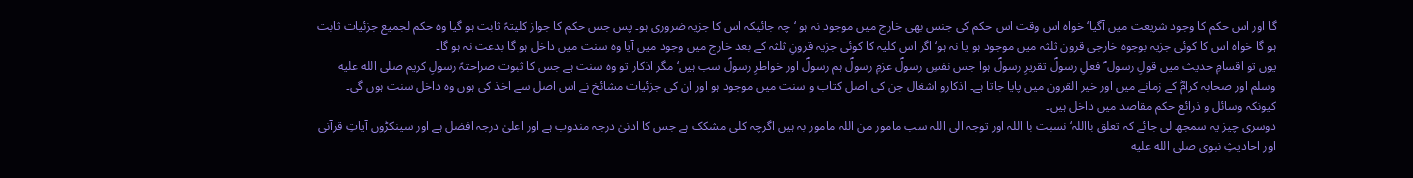گا اور اس حکم کا وجود شریعت میں آگیا‘ خواہ اس وقت اس حکم کی جنس بھی خارج میں موجود نہ ہو ‘ چہ جائیکہ اس کا جزیہ ضروری ہو۔ پس جس حکم کا جواز کلیتہً ثابت ہو گیا وہ حکم لجمیع جزئیات ثابت ہو گا خواہ اس کا کوئی جزیہ بوجوہ خارجی قرون ثلثہ میں موجود ہو یا نہ ہو‘ اگر اس کلیہ کا کوئی جزیہ قرونِ ثلثہ کے بعد خارج میں وجود میں آیا وہ سنت میں داخل ہو گا بدعت نہ ہو گا۔
یوں تو اقسامِ حدیث میں قولِ رسول ؐ فعلِ رسولؐ تقریرِ رسولؐ ہوا جس نفسِ رسولؐ عزمِ رسولؐ ہم رسولؐ اور خواطرِ رسولؐ سب ہیں‘ مگر اذکار تو وہ سنت ہے جس کا ثبوت صراحتہً رسولِ کریم صلى الله عليه وسلم اور صحابہ کرامؓ کے زمانے میں اور خیر القرون میں پایا جاتا ہے۔ اذکارو اشغال جن کی اصل کتاب و سنت میں موجود ہو اور ان کی جزئیات مشائخ نے اس اصل سے اخذ کی ہوں وہ داخل سنت ہوں گی۔ کیونکہ وسائل و ذرائع حکم مقاصد میں داخل ہیں۔
دوسری چیز یہ سمجھ لی جائے کہ تعلق بااللہ‘ نسبت با اللہ اور توجہ الی اللہ سب مامور من اللہ مامور بہ ہیں اگرچہ کلی مشکک ہے جس کا ادنیٰ درجہ مندوب ہے اور اعلیٰ درجہ افضل ہے اور سینکڑوں آیاتِ قرآنی اور احادیثِ نبوی صلى الله عليه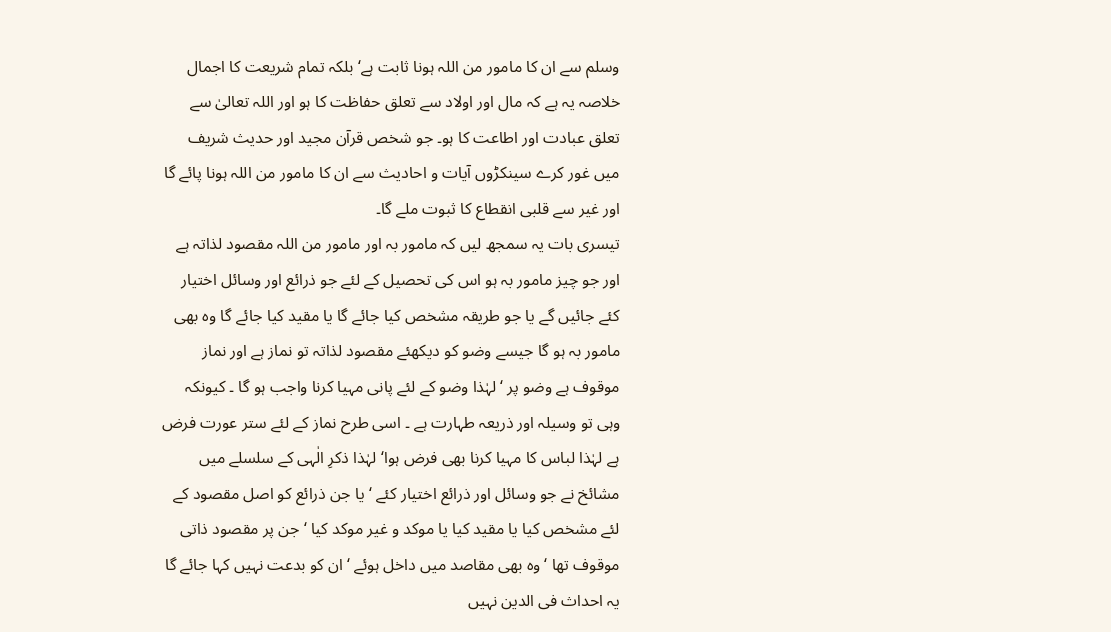وسلم سے ان کا مامور من اللہ ہونا ثابت ہے‘ بلکہ تمام شریعت کا اجمال خلاصہ یہ ہے کہ مال اور اولاد سے تعلق حفاظت کا ہو اور اللہ تعالیٰ سے تعلق عبادت اور اطاعت کا ہو۔ جو شخص قرآن مجید اور حدیث شریف میں غور کرے سینکڑوں آیات و احادیث سے ان کا مامور من اللہ ہونا پائے گا اور غیر سے قلبی انقطاع کا ثبوت ملے گا۔
تیسری بات یہ سمجھ لیں کہ مامور بہ اور مامور من اللہ مقصود لذاتہ ہے اور جو چیز مامور بہ ہو اس کی تحصیل کے لئے جو ذرائع اور وسائل اختیار کئے جائیں گے یا جو طریقہ مشخص کیا جائے گا یا مقید کیا جائے گا وہ بھی مامور بہ ہو گا جیسے وضو کو دیکھئے مقصود لذاتہ تو نماز ہے اور نماز موقوف ہے وضو پر ‘ لہٰذا وضو کے لئے پانی مہیا کرنا واجب ہو گا ۔ کیونکہ وہی تو وسیلہ اور ذریعہ طہارت ہے ۔ اسی طرح نماز کے لئے ستر عورت فرض ہے لہٰذا لباس کا مہیا کرنا بھی فرض ہوا‘ لہٰذا ذکرِ الٰہی کے سلسلے میں مشائخ نے جو وسائل اور ذرائع اختیار کئے ‘ یا جن ذرائع کو اصل مقصود کے لئے مشخص کیا یا مقید کیا یا موکد و غیر موکد کیا ‘ جن پر مقصود ذاتی موقوف تھا ‘ وہ بھی مقاصد میں داخل ہوئے ‘ ان کو بدعت نہیں کہا جائے گا یہ احداث فی الدین نہیں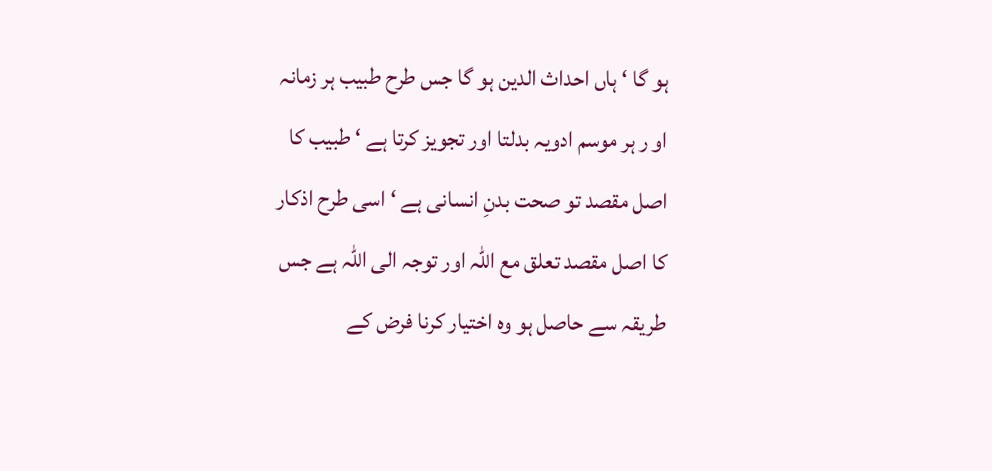ہو گا ‘ ہاں احداث الدین ہو گا جس طرح طبیب ہر زمانہ او ر ہر موسم ادویہ بدلتا اور تجویز کرتا ہے ‘ طبیب کا اصل مقصد تو صحت بدنِ انسانی ہے ‘ اسی طرح اذکار کا اصل مقصد تعلق مع اللہ اور توجہ الی اللہ ہے جس طریقہ سے حاصل ہو وہ اختیار کرنا فرض کے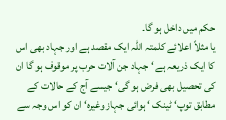حکم میں داخل ہو گا۔
یا مثلاً اعلائے کلمتہ اللہ ایک مقصد ہے اور جہاد بھی اس کا ایک ذریعہ ہے ‘ جہاد جن آلات حرب پر موقوف ہو گا ان کی تحصیل بھی فرض ہو گی‘ جیسے آج کے حالات کے مطابق توپ‘ ٹینک ‘ ہوائی جہاز وغیرہ‘ ان کو اس وجہ سے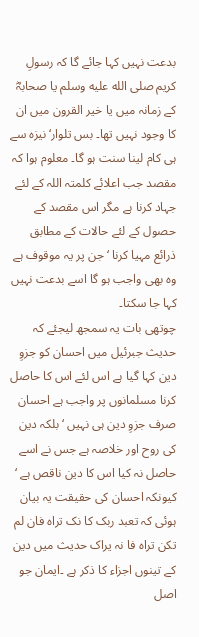بدعت نہیں کہا جائے گا کہ رسولِ کریم صلى الله عليه وسلم یا صحابہؓ کے زمانہ میں یا خیر القرون میں ان کا وجود نہیں تھا۔ بس تلوار‘ نیزہ سے ہی کام لینا سنت ہو گا۔ معلوم ہوا کہ مقصد جب اعلائے کلمتہ اللہ کے لئے جہاد کرنا ہے مگر اس مقصد کے حصول کے لئے حالات کے مطابق ذرائع مہیا کرنا ‘ جن پر یہ موقوف ہے وہ بھی واجب ہو گا اسے بدعت نہیں کہا جا سکتا۔
چوتھی بات یہ سمجھ لیجئے کہ حدیث جبرئیل میں احسان کو جزوِ دین کہا گیا ہے اس لئے اس کا حاصل کرنا مسلمانوں پر واجب ہے احسان صرف جزوِ دین ہی نہیں ‘ بلکہ دین کی روح اور خلاصہ ہے جس نے اسے حاصل نہ کیا اس کا دین ناقص ہے ‘ کیونکہ احسان کی حقیقت یہ بیان ہوئی کہ تعبد ربک کا نک تراہ فان لم تکن تراہ فا نہ یراک حدیث میں دین کے تینوں اجزاء کا ذکر ہے ۔ایمان جو اصل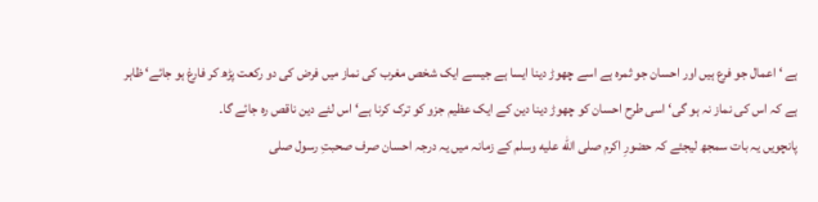ہے ‘ اعمال جو فرع ہیں اور احسان جو ثمرہ ہے اسے چھوڑ دینا ایسا ہے جیسے ایک شخص مغرب کی نماز میں فرض کی دو رکعت پڑھ کر فارغ ہو جائے‘ ظاہر ہے کہ اس کی نماز نہ ہو گی‘ اسی طرح احسان کو چھوڑ دینا دین کے ایک عظیم جزو کو ترک کرنا ہے‘ اس لئے دین ناقص رہ جائے گا۔
پانچویں یہ بات سمجھ لیجئے کہ حضورِ اکرم صلى الله عليه وسلم کے زمانہ میں یہ درجہ احسان صرف صحبتِ رسول صلى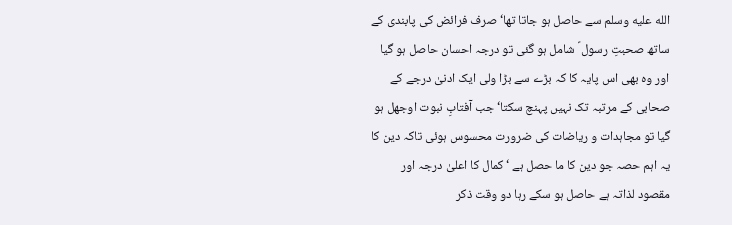الله عليه وسلم سے حاصل ہو جاتا تھا‘ صرف فرائض کی پابندی کے ساتھ صحبتِ رسول ؐ شامل ہو گئی تو درجہ احسان حاصل ہو گیا اور وہ بھی اس پایہ کا کہ بڑے سے بڑا ولی ایک ادنیٰ درجے کے صحابی کے مرتبہ تک نہیں پہنچ سکتا‘ جب آفتابِ نبوت اوجھل ہو گیا تو مجاہدات و ریاضات کی ضرورت محسوس ہوئی تاکہ دین کا یہ اہم حصہ جو دین کا ما حصل ہے ‘ کمال کا اعلیٰ درجہ اور مقصود لذاتہ ہے حاصل ہو سکے رہا دو وقت ذکر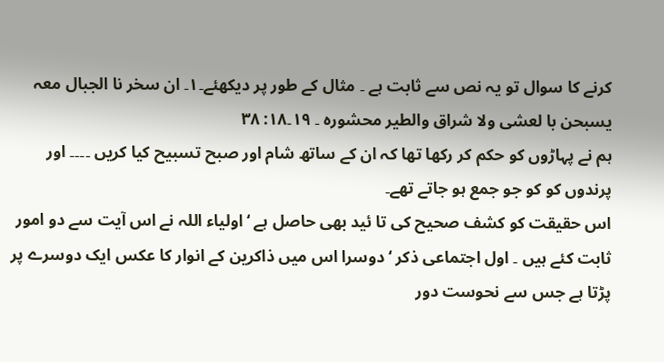کرنے کا سوال تو یہ نص سے ثابت ہے ۔ مثال کے طور پر دیکھئے۔۱۔ ان سخر نا الجبال معہ یسبحن با لعشی ولا شراق والطیر محشورہ ۔ ۱۹۔۱۸: ۳۸
ہم نے پہاڑوں کو حکم کر رکھا تھا کہ ان کے ساتھ شام اور صبح تسبیح کیا کریں ۔۔۔۔ اور پرندوں کو کو جو جمع ہو جاتے تھے۔
اس حقیقت کو کشف صحیح کی تا ئید بھی حاصل ہے ‘ اولیاء اللہ نے اس آیت سے دو امور ثابت کئے ہیں ۔ اول اجتماعی ذکر ‘ دوسرا اس میں ذاکرین کے انوار کا عکس ایک دوسرے پر پڑتا ہے جس سے نحوست دور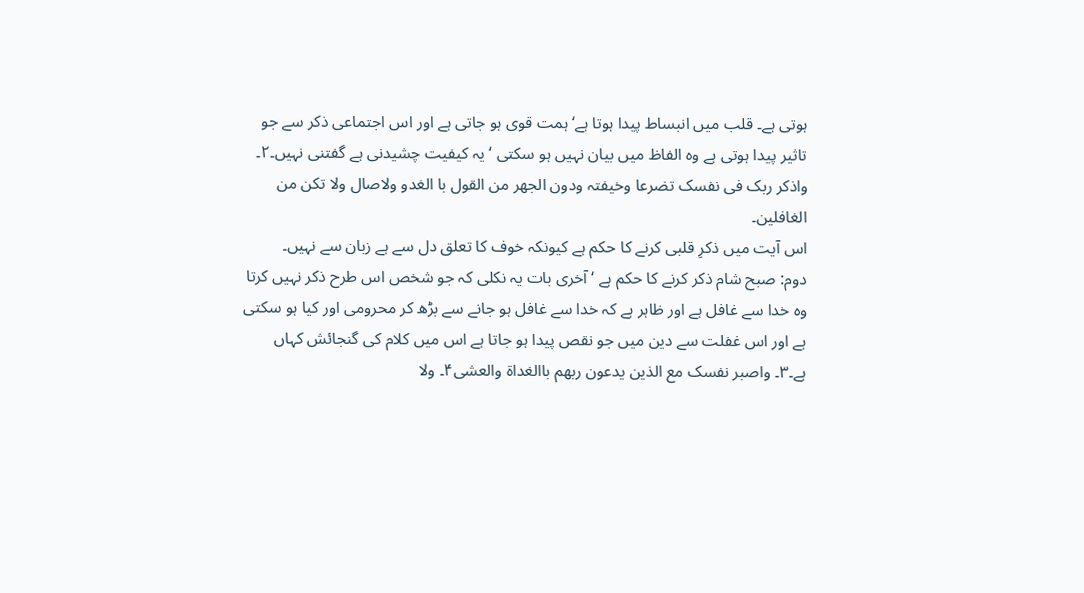ہوتی ہے۔ قلب میں انبساط پیدا ہوتا ہے‘ ہمت قوی ہو جاتی ہے اور اس اجتماعی ذکر سے جو تاثیر پیدا ہوتی ہے وہ الفاظ میں بیان نہیں ہو سکتی ‘ یہ کیفیت چشیدنی ہے گفتنی نہیں۔۲۔ واذکر ربک فی نفسک تضرعا وخیفتہ ودون الجھر من القول با الغدو ولاصال ولا تکن من الغافلین۔
اس آیت میں ذکرِ قلبی کرنے کا حکم ہے کیونکہ خوف کا تعلق دل سے ہے زبان سے نہیں۔
دوم: صبح شام ذکر کرنے کا حکم ہے ‘ آخری بات یہ نکلی کہ جو شخص اس طرح ذکر نہیں کرتا وہ خدا سے غافل ہے اور ظاہر ہے کہ خدا سے غافل ہو جانے سے بڑھ کر محرومی اور کیا ہو سکتی ہے اور اس غفلت سے دین میں جو نقص پیدا ہو جاتا ہے اس میں کلام کی گنجائش کہاں ہے۔۳۔ واصبر نفسک مع الذین یدعون ربھم باالغداۃ والعشی۴۔ ولا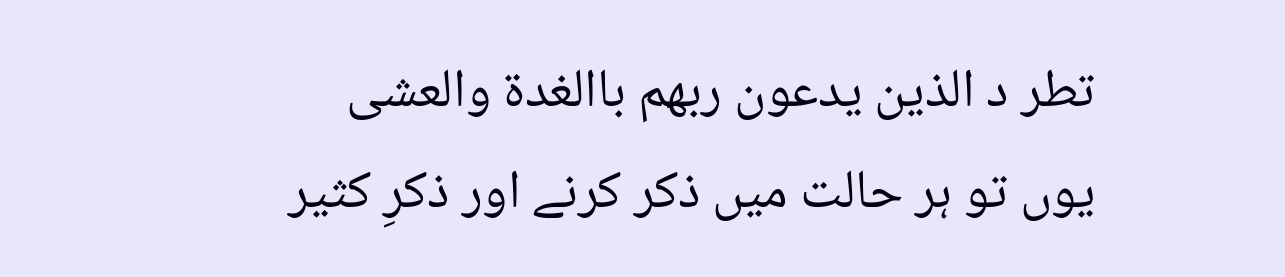تطر د الذین یدعون ربھم باالغدۃ والعشی
یوں تو ہر حالت میں ذکر کرنے اور ذکرِ کثیر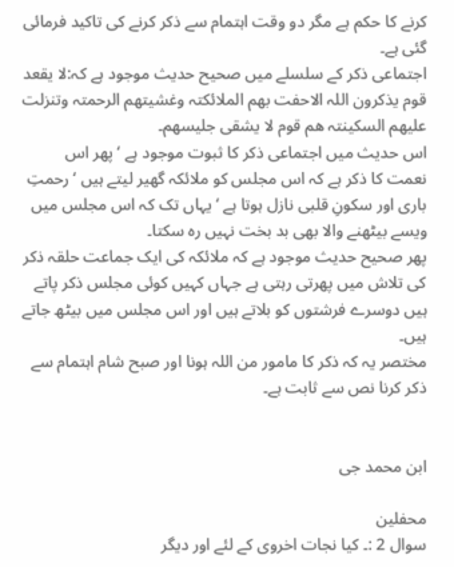کرنے کا حکم ہے مگر دو وقت اہتمام سے ذکر کرنے کی تاکید فرمائی گئی ہے۔
اجتماعی ذکر کے سلسلے میں صحیح حدیث موجود ہے کہ:لا یقعد قوم یذکرون اللہ الاحفت بھم الملائکتہ وغشیتھم الرحمتہ وتنزلت علیھم السکینتہ ھم قوم لا یشقی جلیسھم۔
اس حدیث میں اجتماعی ذکر کا ثبوت موجود ہے ‘ پھر اس نعمت کا ذکر ہے کہ اس مجلس کو ملائکہ گھیر لیتے ہیں ‘ رحمتِ باری اور سکونِ قلبی نازل ہوتا ہے ‘ یہاں تک کہ اس مجلس میں ویسے بیٹھنے والا بھی بد بخت نہیں رہ سکتا۔
پھر صحیح حدیث موجود ہے کہ ملائکہ کی ایک جماعت حلقہ ذکر کی تلاش میں پھرتی رہتی ہے جہاں کہیں کوئی مجلس ذکر پاتے ہیں دوسرے فرشتوں کو بلاتے ہیں اور اس مجلس میں بیٹھ جاتے ہیں۔
مختصر یہ کہ ذکر کا مامور من اللہ ہونا اور صبح شام اہتمام سے ذکر کرنا نص سے ثابت ہے۔


ابن محمد جی

محفلین
سوال 2 :۔ کیا نجات اخروی کے لئے اور دیگر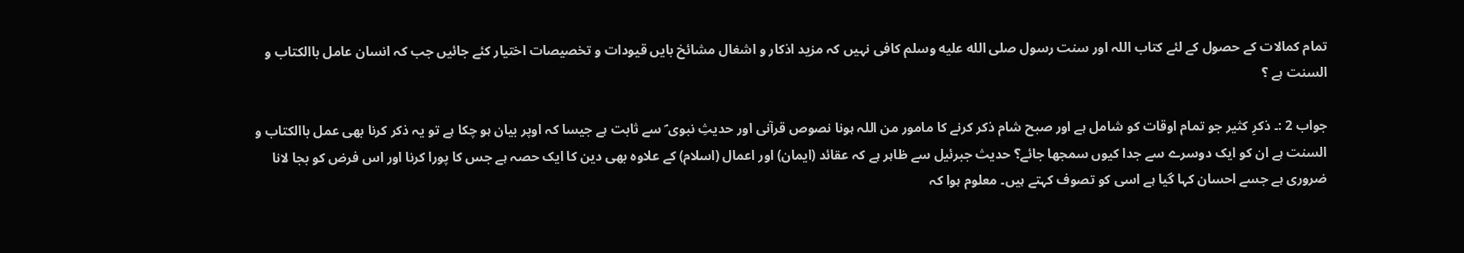تمام کمالات کے حصول کے لئے کتاب اللہ اور سنت رسول صلى الله عليه وسلم کافی نہیں کہ مزید اذکار و اشغال مشائخ بایں قیودات و تخصیصات اختیار کئے جائیں جب کہ انسان عامل باالکتاب و السنت ہے ؟

جواب 2 :۔ ذکرِ کثیر جو تمام اوقات کو شامل ہے اور صبح شام ذکر کرنے کا مامور من اللہ ہونا نصوص قرآنی اور حدیثِ نبوی ؐ سے ثابت ہے جیسا کہ اوپر بیان ہو چکا ہے تو یہ ذکر کرنا بھی عمل باالکتاب و السنت ہے ان کو ایک دوسرے سے جدا کیوں سمجھا جائے؟ حدیث جبرئیل سے ظاہر ہے کہ عقائد (ایمان) اور اعمال (اسلام) کے علاوہ بھی دین کا ایک حصہ ہے جس کا پورا کرنا اور اس فرض کو بجا لانا ضروری ہے جسے احسان کہا گیا ہے اسی کو تصوف کہتے ہیں۔ معلوم ہوا کہ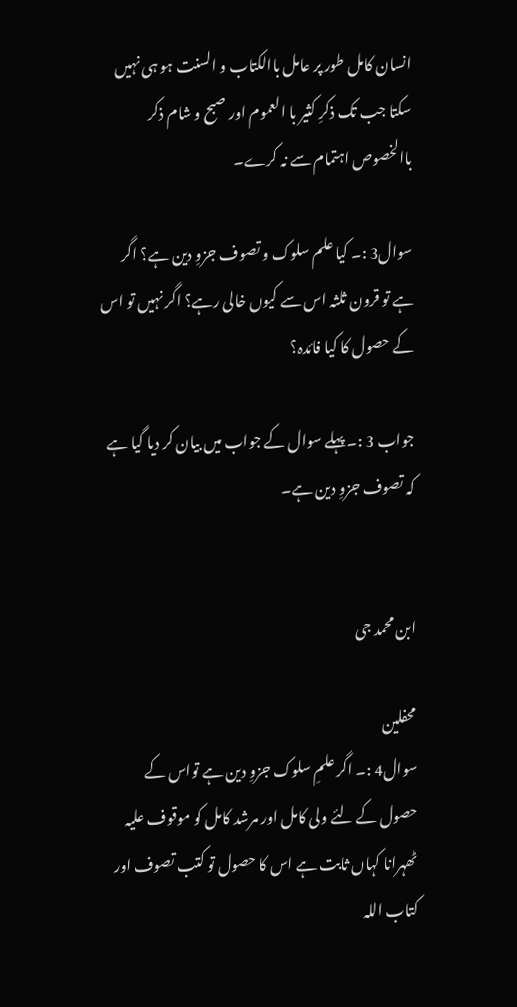انسان کامل طور پر عامل باالکتاب و السنت ہو ہی نہیں سکتا جب تک ذکرِ کثیر با العموم اور صبح و شام ذکر باالخصوص اہتمام سے نہ کرے۔

سوال3 :۔ کیا علم سلوک و تصوف جزوِ دین ہے؟ اگر ہے تو قرون ثلثہ اس سے کیوں خالی رہے؟ اگر نہیں تو اس کے حصول کا کیا فائدہ؟

جواب 3 :۔ پہلے سوال کے جواب میں بیان کر دیا گیا ہے کہ تصوف جزوِ دین ہے۔


ابن محمد جی

محفلین
سوال4 :۔ اگر علمِ سلوک جزوِ دین ہے تواس کے حصول کے لئے ولی کامل اور مرشد کامل کو موقوف علیہ ٹھہرانا کہاں ثابت ہے اس کا حصول تو کتب تصوف اور کتاب اللہ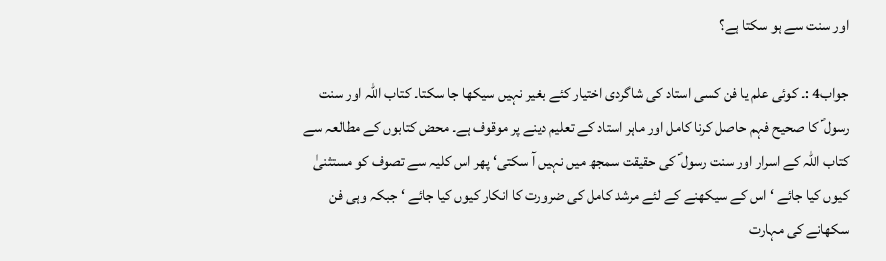اور سنت سے ہو سکتا ہے؟

جواب4 :۔ کوئی علم یا فن کسی استاد کی شاگردی اختیار کئے بغیر نہیں سیکھا جا سکتا۔ کتاب اللہ اور سنت رسول ؐ کا صحیح فہم حاصل کرنا کامل اور ماہر استاد کے تعلیم دینے پر موقوف ہے۔ محض کتابوں کے مطالعہ سے کتاب اللہ کے اسرار اور سنت رسول ؐ کی حقیقت سمجھ میں نہیں آ سکتی‘ پھر اس کلیہ سے تصوف کو مستثنیٰ کیوں کیا جائے ‘ اس کے سیکھنے کے لئے مرشد کامل کی ضرورت کا انکار کیوں کیا جائے ‘ جبکہ وہی فن سکھانے کی مہارت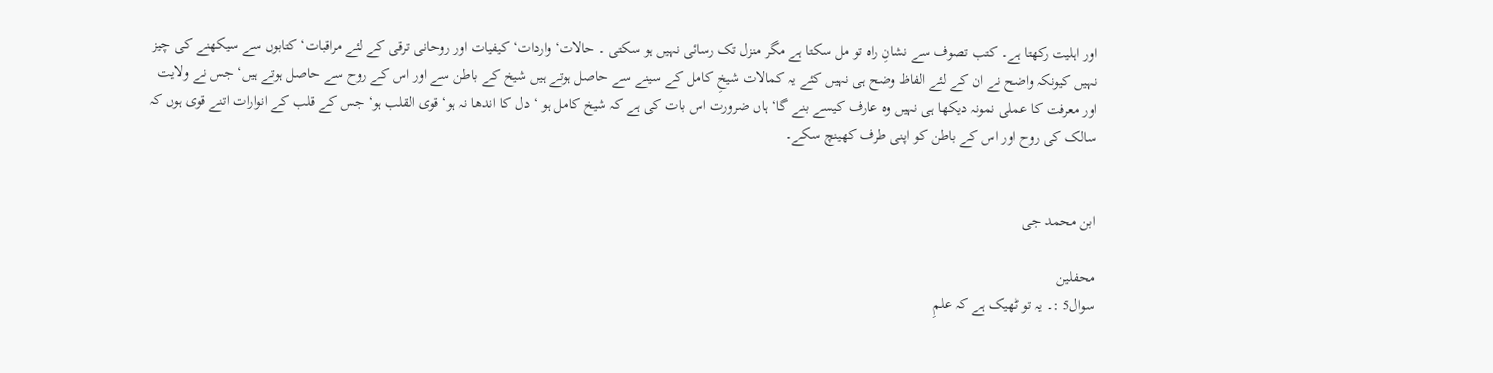اور اہلیت رکھتا ہے۔ کتب تصوف سے نشانِ راہ تو مل سکتا ہے مگر منزل تک رسائی نہیں ہو سکتی ۔ حالات‘ واردات‘ کیفیات اور روحانی ترقی کے لئے مراقبات‘ کتابوں سے سیکھنے کی چیز نہیں کیونکہ واضح نے ان کے لئے الفاظ وضح ہی نہیں کئے یہ کمالات شیخِ کامل کے سینے سے حاصل ہوتے ہیں شیخ کے باطن سے اور اس کے روح سے حاصل ہوتے ہیں‘ جس نے ولایت اور معرفت کا عملی نمونہ دیکھا ہی نہیں وہ عارف کیسے بنے گا‘ ہاں ضرورت اس بات کی ہے کہ شیخ کامل ہو ‘ دل کا اندھا نہ ہو‘ قوی القلب ہو‘ جس کے قلب کے انوارات اتنے قوی ہوں کہ سالک کی روح اور اس کے باطن کو اپنی طرف کھینچ سکے۔


ابن محمد جی

محفلین
سوال5 :۔ یہ تو ٹھیک ہے کہ علمِ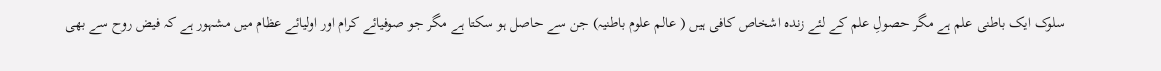سلوک ایک باطنی علم ہے مگر حصولِ علم کے لئے زندہ اشخاص کافی ہیں ( عالم علوم باطنیہ) جن سے حاصل ہو سکتا ہے مگر جو صوفیائے کرام اور اولیائے عظام میں مشہور ہے کہ فیض روح سے بھی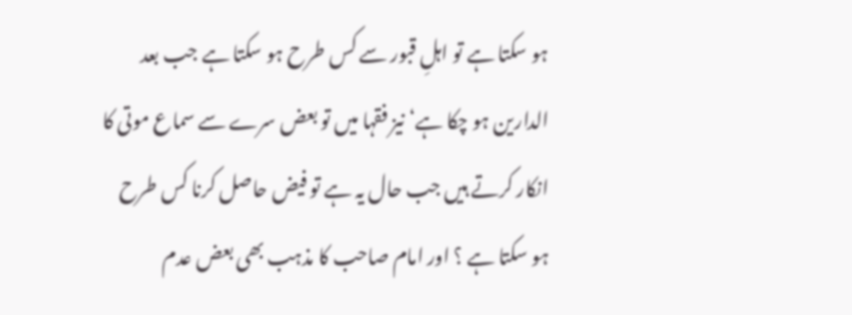ہو سکتا ہے تو اہلِ قبور سے کس طرح ہو سکتا ہے جب بعد الدارین ہو چکا ہے‘ نیز فقہا میں تو بعض سرے سے سماع موتی کا انکار کرتے ہیں جب حال یہ ہے تو فیض حاصل کرنا کس طرح ہو سکتا ہے ؟ اور امام صاحب کا مذہب بھی بعض عدم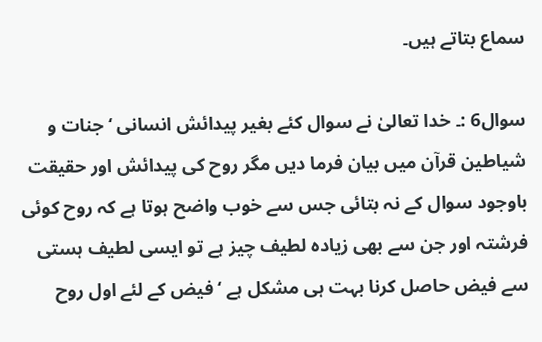سماع بتاتے ہیں۔

سوال6 :۔ خدا تعالیٰ نے سوال کئے بغیر پیدائش انسانی ‘ جنات و شیاطین قرآن میں بیان فرما دیں مگر روح کی پیدائش اور حقیقت باوجود سوال کے نہ بتائی جس سے خوب واضح ہوتا ہے کہ روح کوئی فرشتہ اور جن سے بھی زیادہ لطیف چیز ہے تو ایسی لطیف ہستی سے فیض حاصل کرنا بہت ہی مشکل ہے ‘ فیض کے لئے اول روح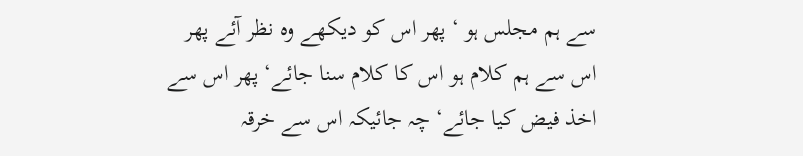سے ہم مجلس ہو ‘ پھر اس کو دیکھے وہ نظر آئے پھر اس سے ہم کلام ہو اس کا کلام سنا جائے‘ پھر اس سے اخذ فیض کیا جائے‘ چہ جائیکہ اس سے خرقہ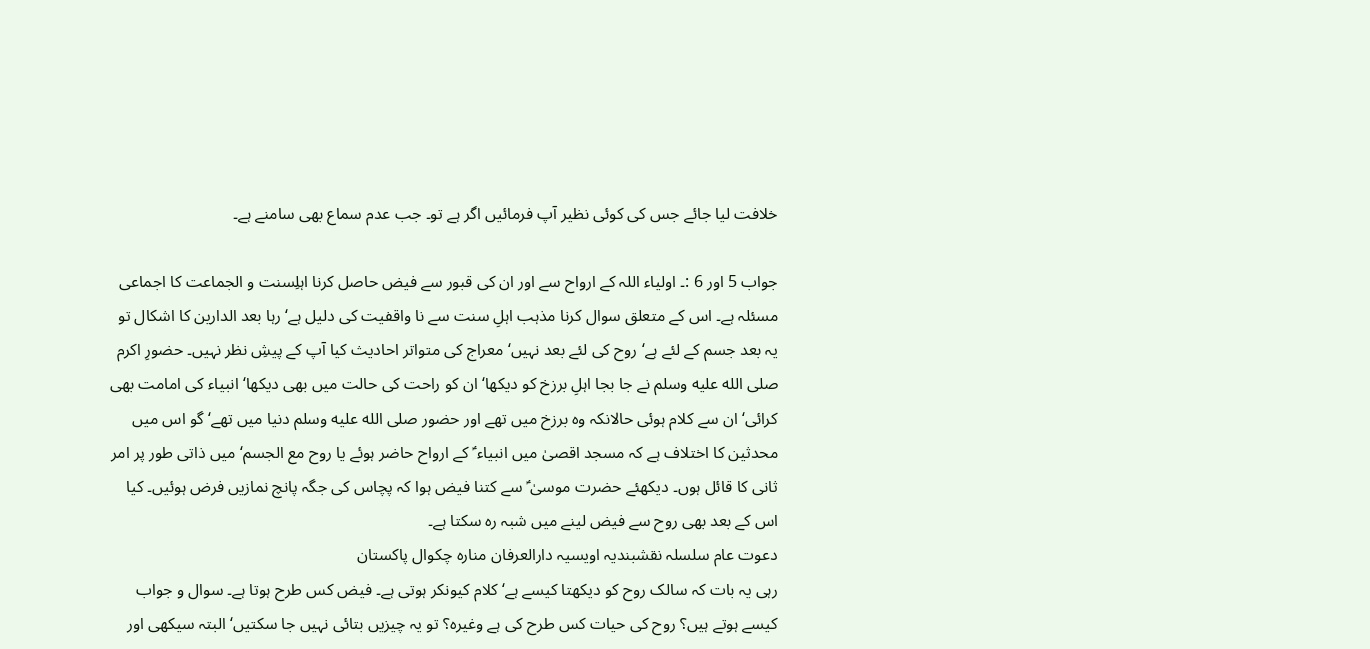خلافت لیا جائے جس کی کوئی نظیر آپ فرمائیں اگر ہے تو۔ جب عدم سماع بھی سامنے ہے۔

جواب 5 اور 6 :۔ اولیاء اللہ کے ارواح سے اور ان کی قبور سے فیض حاصل کرنا اہلِسنت و الجماعت کا اجماعی مسئلہ ہے۔ اس کے متعلق سوال کرنا مذہب اہلِ سنت سے نا واقفیت کی دلیل ہے‘ رہا بعد الدارین کا اشکال تو یہ بعد جسم کے لئے ہے‘ روح کی لئے بعد نہیں‘ معراج کی متواتر احادیث کیا آپ کے پیشِ نظر نہیں۔ حضورِ اکرم صلى الله عليه وسلم نے جا بجا اہلِ برزخ کو دیکھا‘ ان کو راحت کی حالت میں بھی دیکھا‘ انبیاء کی امامت بھی کرائی‘ ان سے کلام ہوئی حالانکہ وہ برزخ میں تھے اور حضور صلى الله عليه وسلم دنیا میں تھے‘ گو اس میں محدثین کا اختلاف ہے کہ مسجد اقصیٰ میں انبیاء ؑ کے ارواح حاضر ہوئے یا روح مع الجسم‘ میں ذاتی طور پر امر ثانی کا قائل ہوں۔ دیکھئے حضرت موسیٰ ؑ سے کتنا فیض ہوا کہ پچاس کی جگہ پانچ نمازیں فرض ہوئیں۔ کیا اس کے بعد بھی روح سے فیض لینے میں شبہ رہ سکتا ہے۔
دعوت عام سلسلہ نقشبندیہ اویسیہ دارالعرفان منارہ چکوال پاکستان
رہی یہ بات کہ سالک روح کو دیکھتا کیسے ہے‘ کلام کیونکر ہوتی ہے۔ فیض کس طرح ہوتا ہے۔ سوال و جواب کیسے ہوتے ہیں؟ روح کی حیات کس طرح کی ہے وغیرہ؟ تو یہ چیزیں بتائی نہیں جا سکتیں‘ البتہ سیکھی اور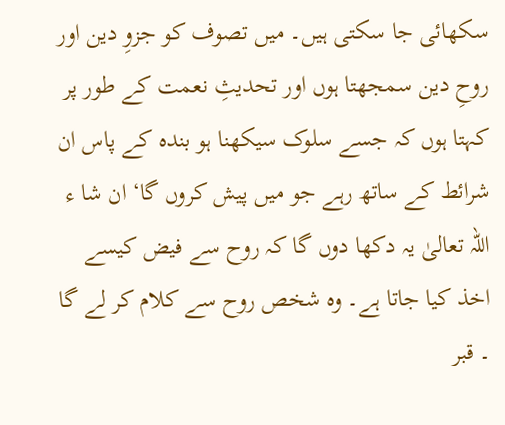سکھائی جا سکتی ہیں۔ میں تصوف کو جزوِ دین اور روحِ دین سمجھتا ہوں اور تحدیثِ نعمت کے طور پر کہتا ہوں کہ جسے سلوک سیکھنا ہو بندہ کے پاس ان شرائط کے ساتھ رہے جو میں پیش کروں گا‘ ان شا ء اللہ تعالیٰ یہ دکھا دوں گا کہ روح سے فیض کیسے اخذ کیا جاتا ہے۔ وہ شخص روح سے کلام کر لے گا ۔ قبر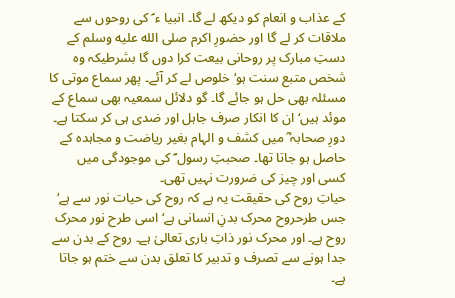کے عذاب و انعام کو دیکھ لے گا۔ انبیا ء ؑ کی روحوں سے ملاقات کر لے گا اور حضورِ اکرم صلى الله عليه وسلم کے دستِ مبارک پر روحانی بیعت کرا دوں گا بشرطیکہ وہ شخص متبع سنت ہو‘ خلوص لے کر آئے۔ پھر سماع موتی کا مسئلہ بھی حل ہو جائے گا۔ گو دلائل سمعیہ بھی سماع کے موئد ہیں‘ ان کا انکار صرف جاہل اور ضدی ہی کر سکتا ہے۔
دورِ صحابہ ؓ میں کشف و الہام بغیر ریاضت و مجاہدہ کے حاصل ہو جاتا تھا۔ صحبتِ رسول ؐ کی موجودگی میں کسی اور چیز کی ضرورت نہیں تھی۔
حیاتِ روح کی حقیقت یہ ہے کہ روح کی حیات نور سے ہے‘ جس طرحروح محرک بدنِ انسانی ہے‘ اسی طرح نور محرک روح ہے۔ اور محرک نور ذاتِ باری تعالیٰ ہے۔ روح کے بدن سے جدا ہونے سے تصرف و تدبیر کا تعلق بدن سے ختم ہو جاتا ہے۔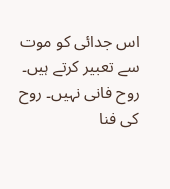اس جدائی کو موت سے تعبیر کرتے ہیں۔ روح فانی نہیں۔ روح کی فنا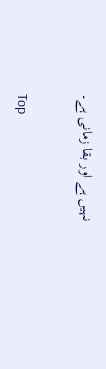نہیں ہے اور بقا زمانی ہے۔

Top